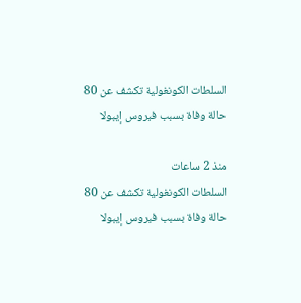السلطات الكونغولية تكشف عن 80 حالة وفاة بسبب فيروس إيبولا

منذ 2 ساعات
السلطات الكونغولية تكشف عن 80 حالة وفاة بسبب فيروس إيبولا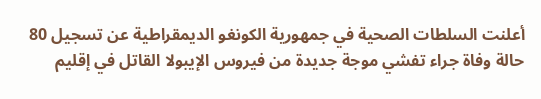أعلنت السلطات الصحية في جمهورية الكونغو الديمقراطية عن تسجيل 80 حالة وفاة جراء تفشي موجة جديدة من فيروس الإيبولا القاتل في إقليم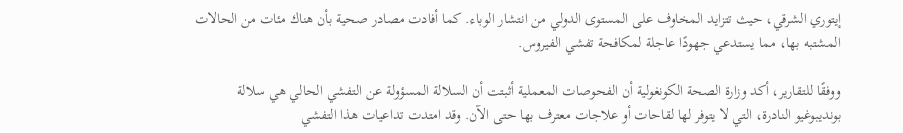إيتوري الشرقي، حيث تتزايد المخاوف على المستوى الدولي من انتشار الوباء. كما أفادت مصادر صحية بأن هناك مئات من الحالات المشتبه بها، مما يستدعي جهودًا عاجلة لمكافحة تفشي الفيروس.

ووفقًا للتقارير، أكد وزارة الصحة الكونغولية أن الفحوصات المعملية أثبتت أن السلالة المسؤولة عن التفشي الحالي هي سلالة بونديبوغيو النادرة، التي لا يتوفر لها لقاحات أو علاجات معترف بها حتى الآن. وقد امتدت تداعيات هذا التفشي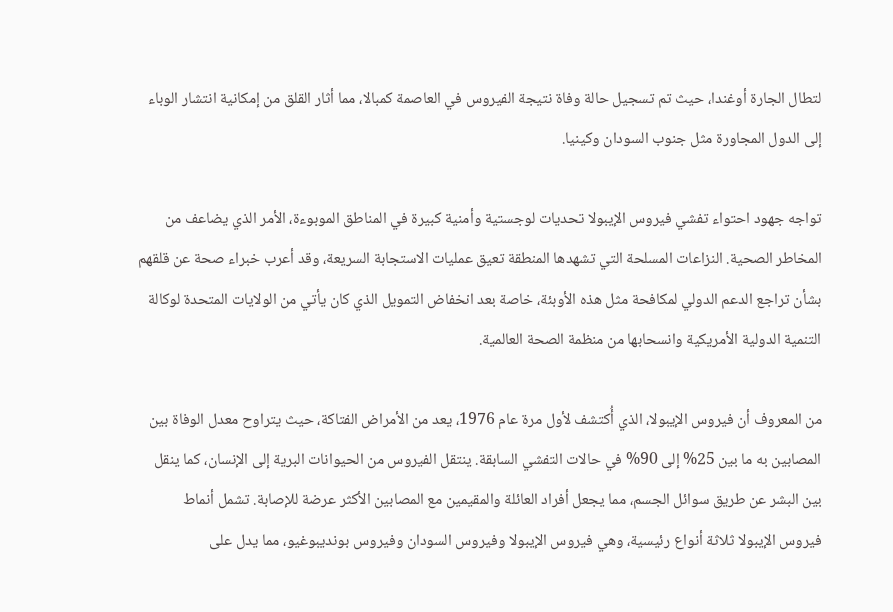لتطال الجارة أوغندا، حيث تم تسجيل حالة وفاة نتيجة الفيروس في العاصمة كمبالا، مما أثار القلق من إمكانية انتشار الوباء إلى الدول المجاورة مثل جنوب السودان وكينيا.

تواجه جهود احتواء تفشي فيروس الإيبولا تحديات لوجستية وأمنية كبيرة في المناطق الموبوءة، الأمر الذي يضاعف من المخاطر الصحية. النزاعات المسلحة التي تشهدها المنطقة تعيق عمليات الاستجابة السريعة، وقد أعرب خبراء صحة عن قلقهم بشأن تراجع الدعم الدولي لمكافحة مثل هذه الأوبئة، خاصة بعد انخفاض التمويل الذي كان يأتي من الولايات المتحدة لوكالة التنمية الدولية الأمريكية وانسحابها من منظمة الصحة العالمية.

من المعروف أن فيروس الإيبولا، الذي أُكتشف لأول مرة عام 1976، يعد من الأمراض الفتاكة، حيث يتراوح معدل الوفاة بين المصابين به ما بين 25% إلى 90% في حالات التفشي السابقة. ينتقل الفيروس من الحيوانات البرية إلى الإنسان، كما ينقل بين البشر عن طريق سوائل الجسم، مما يجعل أفراد العائلة والمقيمين مع المصابين الأكثر عرضة للإصابة. تشمل أنماط فيروس الإيبولا ثلاثة أنواع رئيسية، وهي فيروس الإيبولا وفيروس السودان وفيروس بونديبوغيو، مما يدل على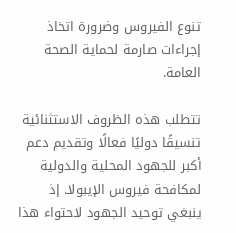تنوع الفيروس وضرورة اتخاذ إجراءات صارمة لحماية الصحة العامة.

تتطلب هذه الظروف الاستثنائية تنسيقًا دوليًا فعالًا وتقديم دعم أكبر للجهود المحلية والدولية لمكافحة فيروس الإيبولا. إذ ينبغي توحيد الجهود لاحتواء هذا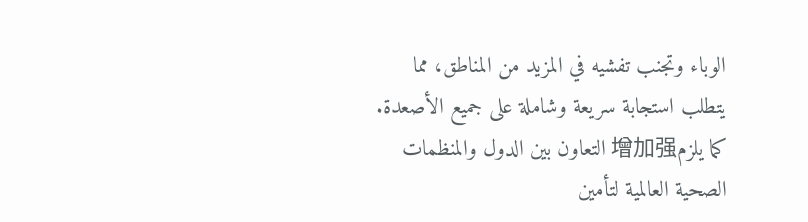الوباء وتجنب تفشيه في المزيد من المناطق، مما يتطلب استجابة سريعة وشاملة على جميع الأصعدة. كما يلزم增加强 التعاون بين الدول والمنظمات الصحية العالمية لتأمين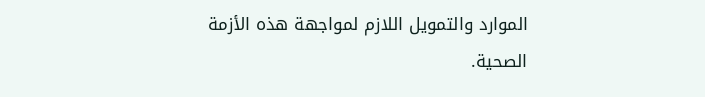الموارد والتمويل اللازم لمواجهة هذه الأزمة الصحية.